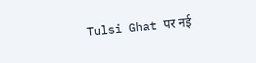Tulsi Ghat पर नई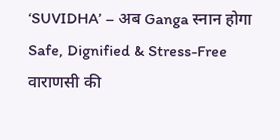‘SUVIDHA’ – अब Ganga स्नान होगा Safe, Dignified & Stress-Free
वाराणसी की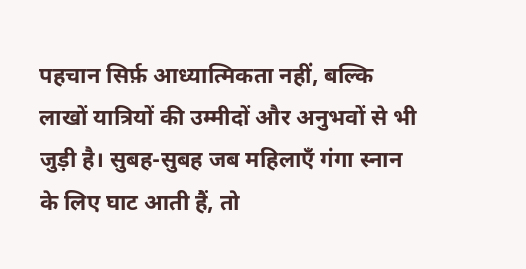पहचान सिर्फ़ आध्यात्मिकता नहीं, बल्कि लाखों यात्रियों की उम्मीदों और अनुभवों से भी जुड़ी है। सुबह-सुबह जब महिलाएँ गंगा स्नान के लिए घाट आती हैं, तो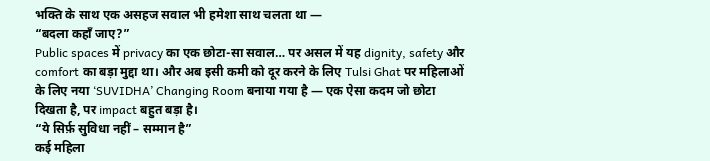भक्ति के साथ एक असहज सवाल भी हमेशा साथ चलता था —
“बदला कहाँ जाए?”
Public spaces में privacy का एक छोटा-सा सवाल… पर असल में यह dignity, safety और comfort का बड़ा मुद्दा था। और अब इसी कमी को दूर करने के लिए Tulsi Ghat पर महिलाओं के लिए नया ‘SUVIDHA’ Changing Room बनाया गया है — एक ऐसा कदम जो छोटा दिखता है, पर impact बहुत बड़ा है।
“ये सिर्फ़ सुविधा नहीं – सम्मान है”
कई महिला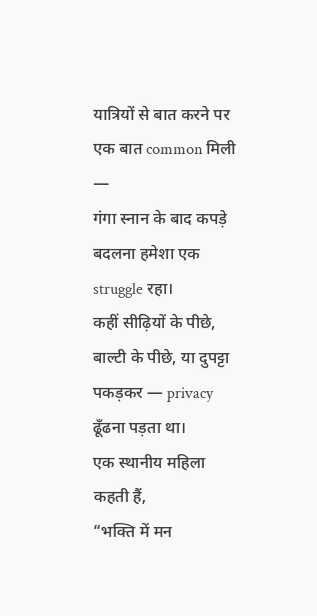यात्रियों से बात करने पर एक बात common मिली —
गंगा स्नान के बाद कपड़े बदलना हमेशा एक struggle रहा।
कहीं सीढ़ियों के पीछे, बाल्टी के पीछे, या दुपट्टा पकड़कर — privacy ढूँढना पड़ता था।
एक स्थानीय महिला कहती हैं,
“भक्ति में मन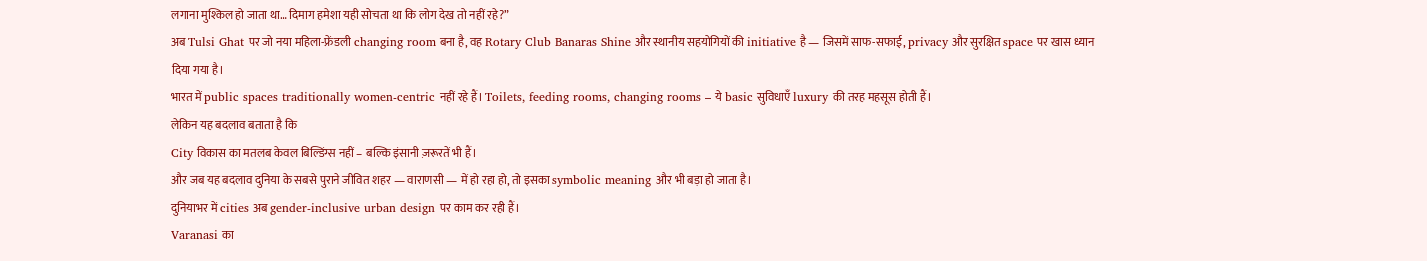लगाना मुश्किल हो जाता था… दिमाग हमेशा यही सोचता था कि लोग देख तो नहीं रहे?”
अब Tulsi Ghat पर जो नया महिला-फ्रेंडली changing room बना है, वह Rotary Club Banaras Shine और स्थानीय सहयोगियों की initiative है — जिसमें साफ-सफाई, privacy और सुरक्षित space पर खास ध्यान दिया गया है।
भारत में public spaces traditionally women-centric नहीं रहे हैं। Toilets, feeding rooms, changing rooms – ये basic सुविधाएँ luxury की तरह महसूस होती हैं।
लेकिन यह बदलाव बताता है कि
City विकास का मतलब केवल बिल्डिंग्स नहीं – बल्कि इंसानी ज़रूरतें भी हैं।
और जब यह बदलाव दुनिया के सबसे पुराने जीवित शहर — वाराणसी — में हो रहा हो, तो इसका symbolic meaning और भी बड़ा हो जाता है।
दुनियाभर में cities अब gender-inclusive urban design पर काम कर रही हैं।
Varanasi का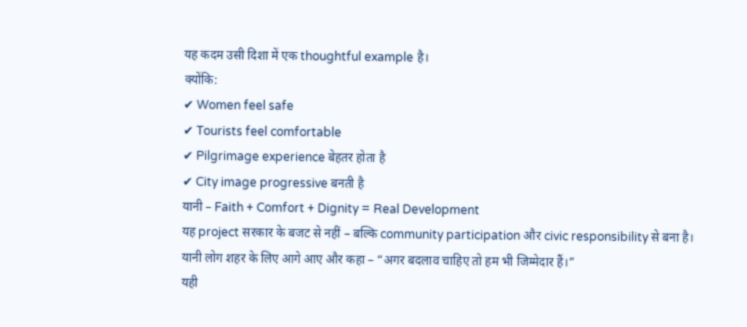यह कदम उसी दिशा में एक thoughtful example है।
क्योंकि:
✔ Women feel safe
✔ Tourists feel comfortable
✔ Pilgrimage experience बेहतर होता है
✔ City image progressive बनती है
यानी – Faith + Comfort + Dignity = Real Development
यह project सरकार के बजट से नहीं – बल्कि community participation और civic responsibility से बना है।
यानी लोग शहर के लिए आगे आए और कहा – “अगर बदलाव चाहिए तो हम भी जिम्मेदार हैं।”
यही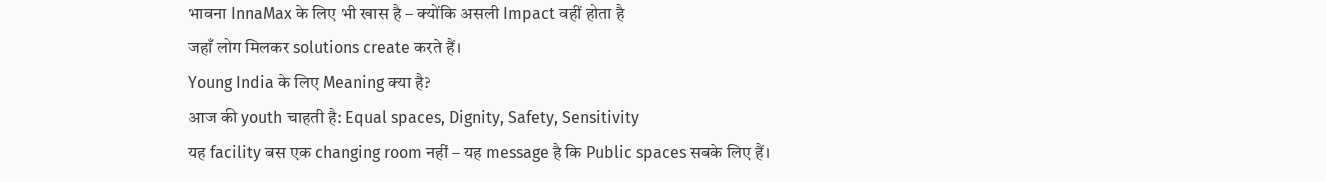भावना InnaMax के लिए भी खास है – क्योंकि असली Impact वहीं होता है
जहाँ लोग मिलकर solutions create करते हैं।
Young India के लिए Meaning क्या है?
आज की youth चाहती है: Equal spaces, Dignity, Safety, Sensitivity
यह facility बस एक changing room नहीं – यह message है कि Public spaces सबके लिए हैं।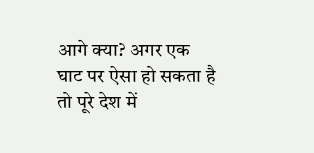आगे क्या? अगर एक घाट पर ऐसा हो सकता है तो पूरे देश में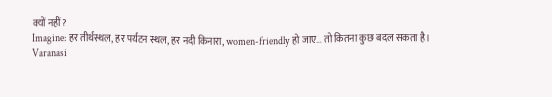क्यों नहीं?
Imagine: हर तीर्थस्थल, हर पर्यटन स्थल, हर नदी किनारा, women-friendly हो जाए… तो कितना कुछ बदल सकता है।
Varanasi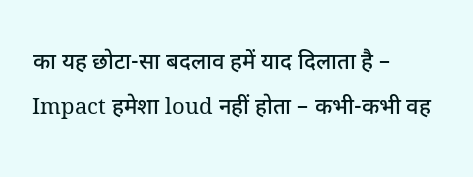का यह छोटा-सा बदलाव हमें याद दिलाता है –
Impact हमेशा loud नहीं होता – कभी-कभी वह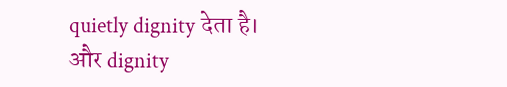quietly dignity देता है।
और dignity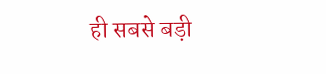ही सबसे बड़ी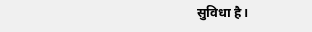सुविधा है।